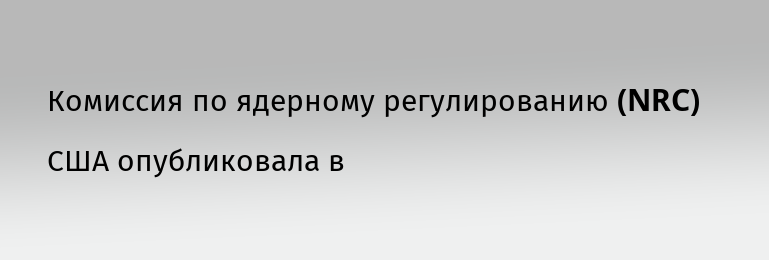Комиссия по ядерному регулированию (NRC) США опубликовала в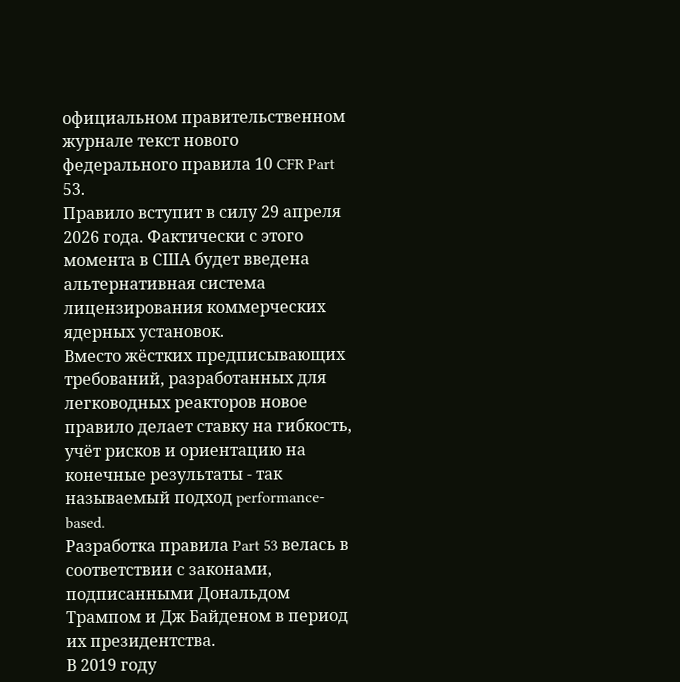официальном правительственном журнале текст нового федерального правила 10 CFR Part 53.
Правило вступит в силу 29 апреля 2026 года. Фактически с этого момента в США будет введена альтернативная система лицензирования коммерческих ядерных установок.
Вместо жёстких предписывающих требований, разработанных для легководных реакторов новое правило делает ставку на гибкость, учёт рисков и ориентацию на конечные результаты - так называемый подход performance-based.
Разработка правила Part 53 велась в соответствии с законами, подписанными Дональдом Трампом и Дж Байденом в период их президентства.
В 2019 году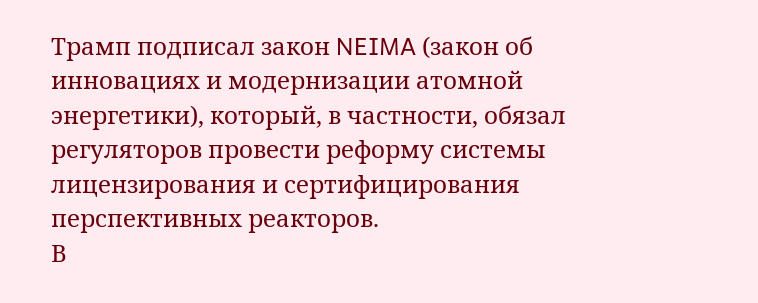Трамп подписал закон NEIMA (закон об инновациях и модернизации атомной энергетики), который, в частности, обязал регуляторов провести реформу системы лицензирования и сертифицирования перспективных реакторов.
В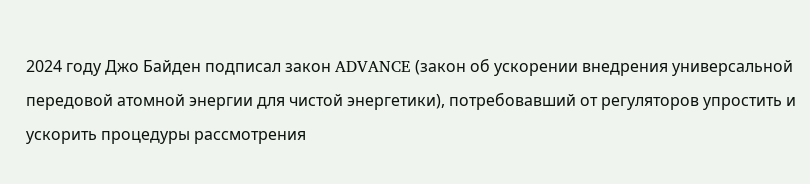2024 году Джо Байден подписал закон ADVANCE (закон об ускорении внедрения универсальной передовой атомной энергии для чистой энергетики), потребовавший от регуляторов упростить и ускорить процедуры рассмотрения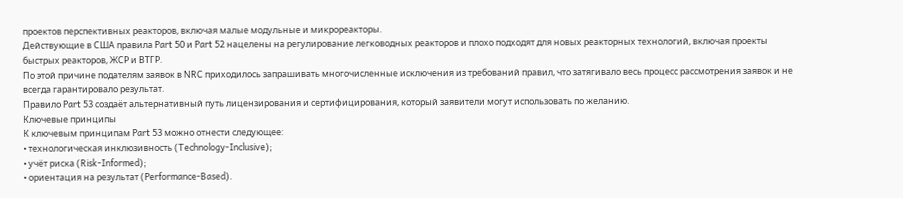проектов перспективных реакторов, включая малые модульные и микрореакторы.
Действующие в США правила Part 50 и Part 52 нацелены на регулирование легководных реакторов и плохо подходят для новых реакторных технологий, включая проекты быстрых реакторов, ЖСР и ВТГР.
По этой причине подателям заявок в NRC приходилось запрашивать многочисленные исключения из требований правил, что затягивало весь процесс рассмотрения заявок и не всегда гарантировало результат.
Правило Part 53 создаёт альтернативный путь лицензирования и сертифицирования, который заявители могут использовать по желанию.
Ключевые принципы
К ключевым принципам Part 53 можно отнести следующее:
• технологическая инклюзивность (Technology-Inclusive);
• учёт риска (Risk-Informed);
• ориентация на результат (Performance-Based).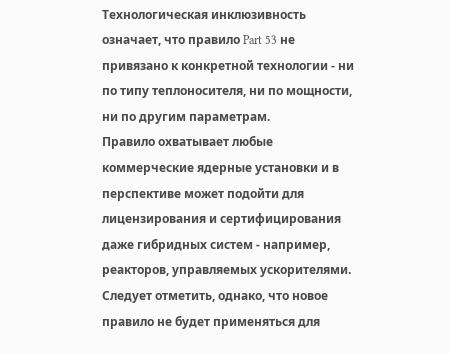Технологическая инклюзивность означает, что правило Part 53 не привязано к конкретной технологии - ни по типу теплоносителя, ни по мощности, ни по другим параметрам.
Правило охватывает любые коммерческие ядерные установки и в перспективе может подойти для лицензирования и сертифицирования даже гибридных систем - например, реакторов, управляемых ускорителями.
Следует отметить, однако, что новое правило не будет применяться для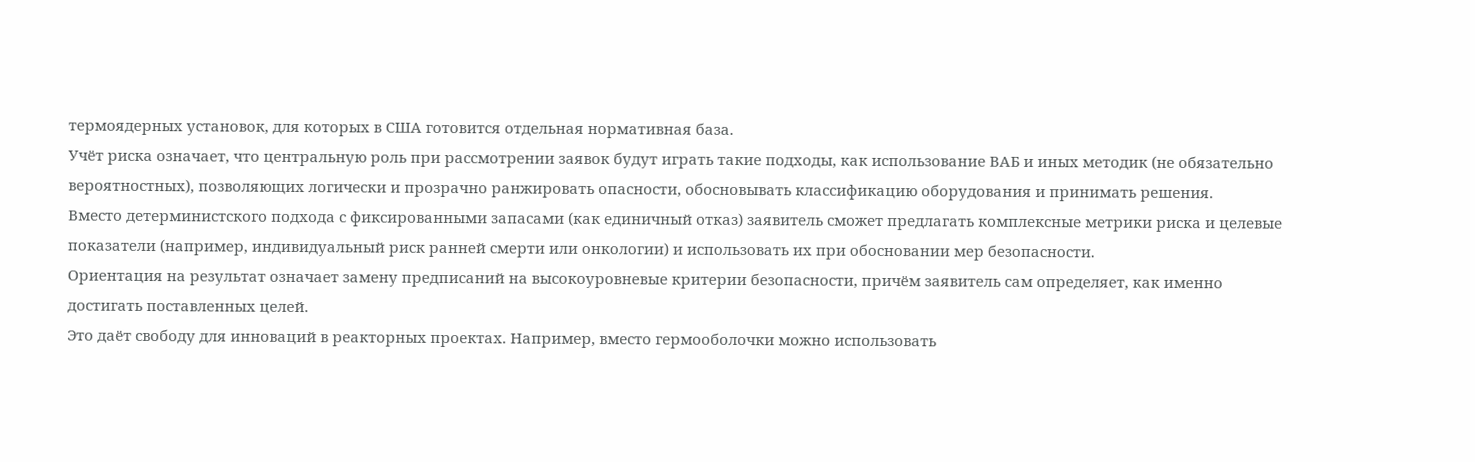термоядерных установок, для которых в США готовится отдельная нормативная база.
Учёт риска означает, что центральную роль при рассмотрении заявок будут играть такие подходы, как использование ВАБ и иных методик (не обязательно вероятностных), позволяющих логически и прозрачно ранжировать опасности, обосновывать классификацию оборудования и принимать решения.
Вместо детерминистского подхода с фиксированными запасами (как единичный отказ) заявитель сможет предлагать комплексные метрики риска и целевые показатели (например, индивидуальный риск ранней смерти или онкологии) и использовать их при обосновании мер безопасности.
Ориентация на результат означает замену предписаний на высокоуровневые критерии безопасности, причём заявитель сам определяет, как именно достигать поставленных целей.
Это даёт свободу для инноваций в реакторных проектах. Например, вместо гермооболочки можно использовать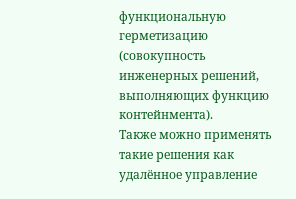функциональную герметизацию (совокупность инженерных решений, выполняющих функцию контейнмента).
Также можно применять такие решения как удалённое управление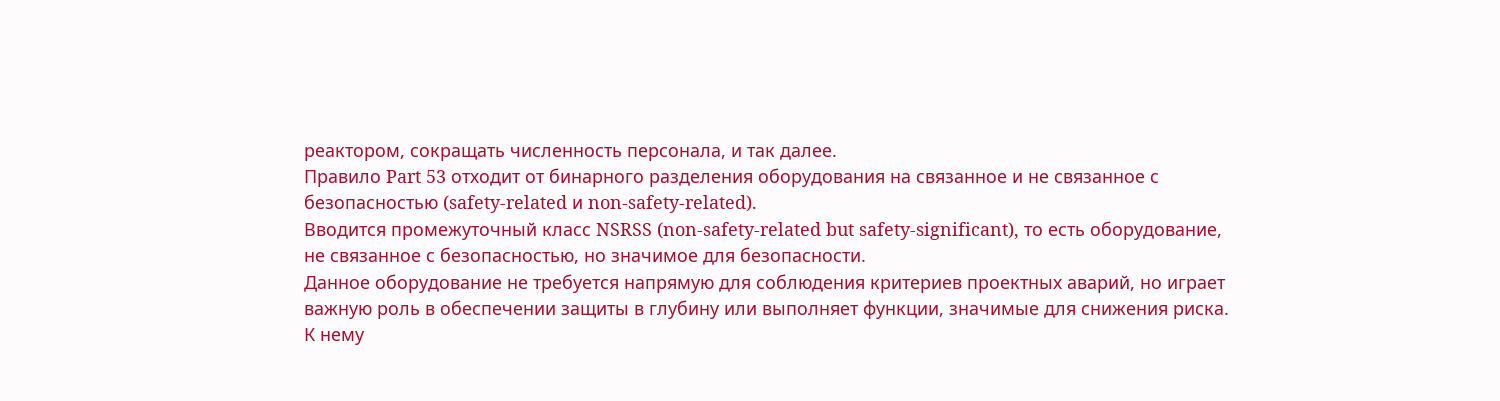реактором, сокращать численность персонала, и так далее.
Правило Part 53 отходит от бинарного разделения оборудования на связанное и не связанное с безопасностью (safety-related и non-safety-related).
Вводится промежуточный класс NSRSS (non-safety-related but safety-significant), то есть оборудование, не связанное с безопасностью, но значимое для безопасности.
Данное оборудование не требуется напрямую для соблюдения критериев проектных аварий, но играет важную роль в обеспечении защиты в глубину или выполняет функции, значимые для снижения риска.
К нему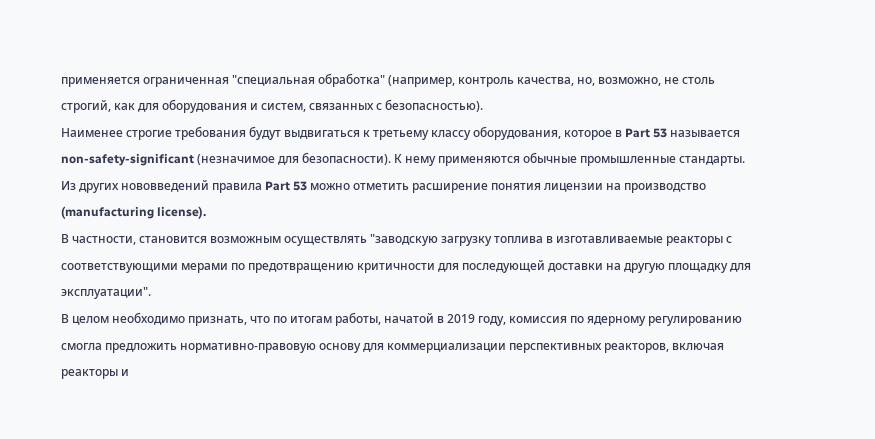применяется ограниченная "специальная обработка" (например, контроль качества, но, возможно, не столь строгий, как для оборудования и систем, связанных с безопасностью).
Наименее строгие требования будут выдвигаться к третьему классу оборудования, которое в Part 53 называется non-safety-significant (незначимое для безопасности). К нему применяются обычные промышленные стандарты.
Из других нововведений правила Part 53 можно отметить расширение понятия лицензии на производство (manufacturing license).
В частности, становится возможным осуществлять "заводскую загрузку топлива в изготавливаемые реакторы с соответствующими мерами по предотвращению критичности для последующей доставки на другую площадку для эксплуатации".
В целом необходимо признать, что по итогам работы, начатой в 2019 году, комиссия по ядерному регулированию смогла предложить нормативно-правовую основу для коммерциализации перспективных реакторов, включая реакторы и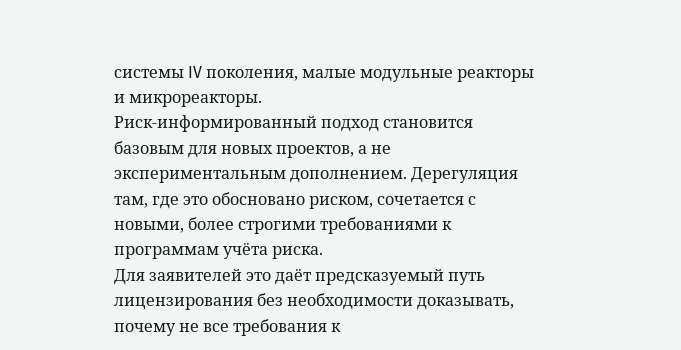системы IV поколения, малые модульные реакторы и микрореакторы.
Риск-информированный подход становится базовым для новых проектов, а не экспериментальным дополнением. Дерегуляция там, где это обосновано риском, сочетается с новыми, более строгими требованиями к программам учёта риска.
Для заявителей это даёт предсказуемый путь лицензирования без необходимости доказывать, почему не все требования к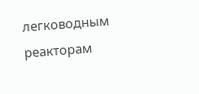легководным реакторам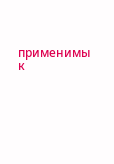применимы к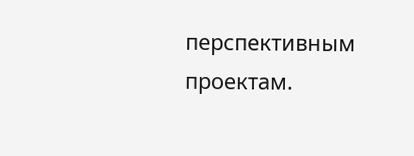перспективным проектам.